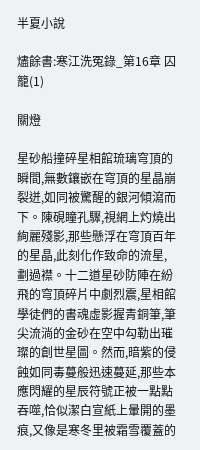半夏小說

燼餘書:寒江洗冤錄_第16章 囚籠(1)

關燈

星砂船撞碎星相館琉璃穹頂的瞬間,無數鑲嵌在穹頂的星晶崩裂迸,如同被驚醒的銀河傾瀉而下。陳硯瞳孔驟,視網上灼燒出絢麗殘影,那些懸浮在穹頂百年的星晶,此刻化作致命的流星,劃過襟。十二道星砂防陣在紛飛的穹頂碎片中劇烈震,星相館學徒們的書魂虛影握青銅筆,筆尖流淌的金砂在空中勾勒出璀璨的創世星圖。然而,暗紫的侵蝕如同毒蔓般迅速蔓延,那些本應閃耀的星辰符號正被一點點吞噬,恰似潔白宣紙上暈開的墨痕,又像是寒冬里被霜雪覆蓋的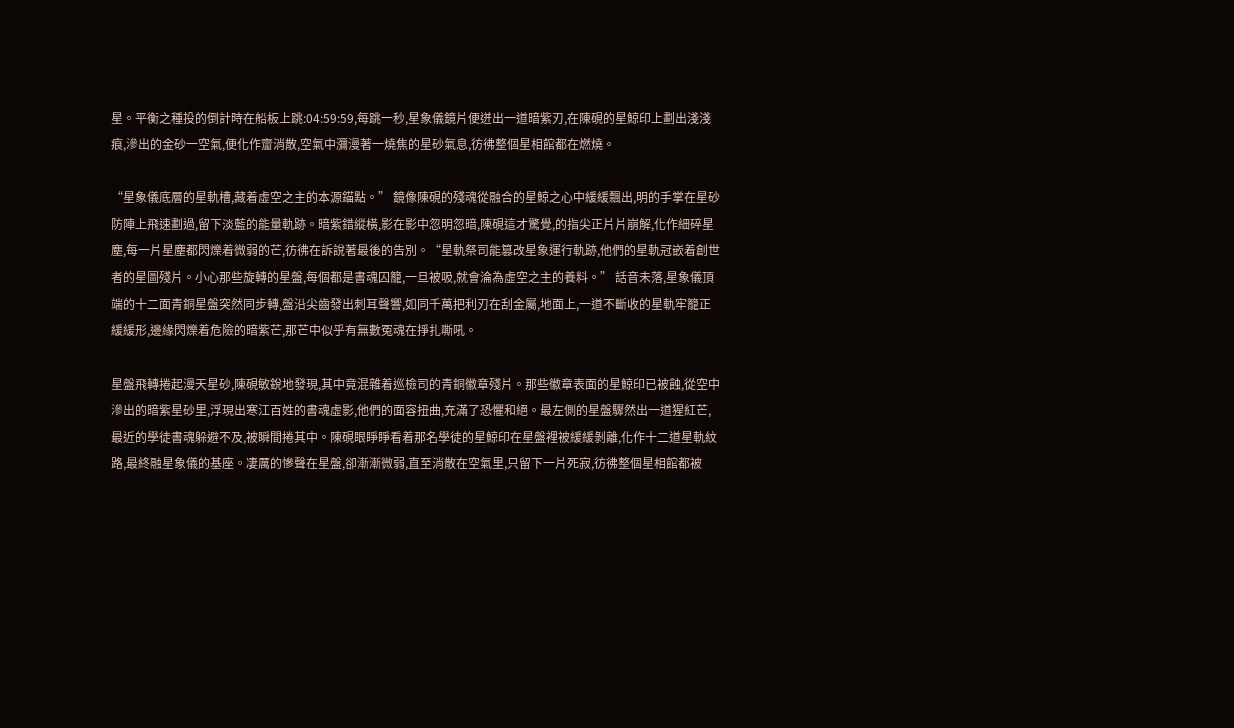星。平衡之種投的倒計時在船板上跳:04:59:59,每跳一秒,星象儀鏡片便迸出一道暗紫刃,在陳硯的星鯨印上劃出淺淺痕,滲出的金砂一空氣,便化作齏消散,空氣中瀰漫著一燒焦的星砂氣息,彷彿整個星相館都在燃燒。

“星象儀底層的星軌槽,藏着虛空之主的本源錨點。” 鏡像陳硯的殘魂從融合的星鯨之心中緩緩飄出,明的手掌在星砂防陣上飛速劃過,留下淡藍的能量軌跡。暗紫錯縱橫,影在影中忽明忽暗,陳硯這才驚覺,的指尖正片片崩解,化作細碎星塵,每一片星塵都閃爍着微弱的芒,彷彿在訴說著最後的告別。“星軌祭司能篡改星象運行軌跡,他們的星軌冠嵌着創世者的星圖殘片。小心那些旋轉的星盤,每個都是書魂囚籠,一旦被吸,就會淪為虛空之主的養料。” 話音未落,星象儀頂端的十二面青銅星盤突然同步轉,盤沿尖齒發出刺耳聲響,如同千萬把利刃在刮金屬,地面上,一道不斷收的星軌牢籠正緩緩形,邊緣閃爍着危險的暗紫芒,那芒中似乎有無數冤魂在掙扎嘶吼。

星盤飛轉捲起漫天星砂,陳硯敏銳地發現,其中竟混雜着巡檢司的青銅徽章殘片。那些徽章表面的星鯨印已被蝕,從空中滲出的暗紫星砂里,浮現出寒江百姓的書魂虛影,他們的面容扭曲,充滿了恐懼和絕。最左側的星盤驟然出一道猩紅芒,最近的學徒書魂躲避不及,被瞬間捲其中。陳硯眼睜睜看着那名學徒的星鯨印在星盤裡被緩緩剝離,化作十二道星軌紋路,最終融星象儀的基座。凄厲的慘聲在星盤,卻漸漸微弱,直至消散在空氣里,只留下一片死寂,彷彿整個星相館都被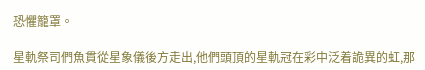恐懼籠罩。

星軌祭司們魚貫從星象儀後方走出,他們頭頂的星軌冠在彩中泛着詭異的虹,那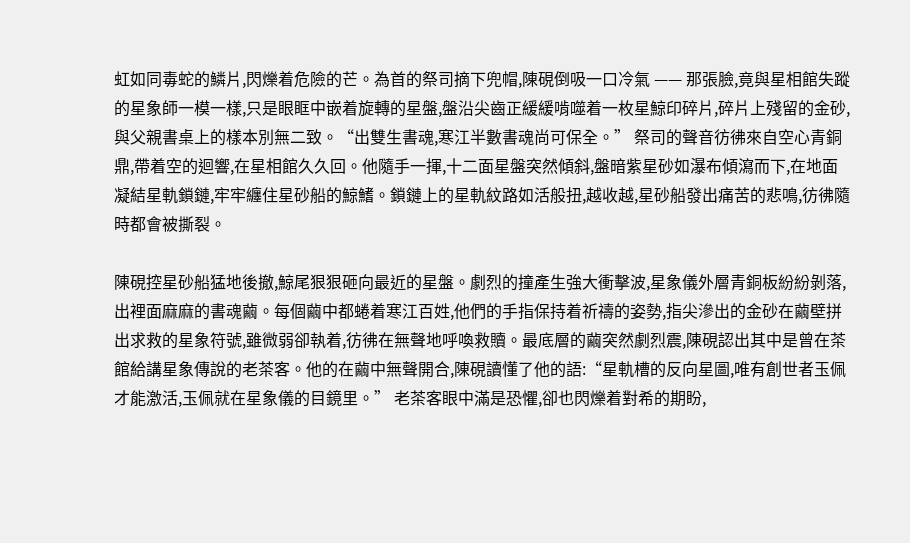虹如同毒蛇的鱗片,閃爍着危險的芒。為首的祭司摘下兜帽,陳硯倒吸一口冷氣 —— 那張臉,竟與星相館失蹤的星象師一模一樣,只是眼眶中嵌着旋轉的星盤,盤沿尖齒正緩緩啃噬着一枚星鯨印碎片,碎片上殘留的金砂,與父親書桌上的樣本別無二致。“出雙生書魂,寒江半數書魂尚可保全。” 祭司的聲音彷彿來自空心青銅鼎,帶着空的迴響,在星相館久久回。他隨手一揮,十二面星盤突然傾斜,盤暗紫星砂如瀑布傾瀉而下,在地面凝結星軌鎖鏈,牢牢纏住星砂船的鯨鰭。鎖鏈上的星軌紋路如活般扭,越收越,星砂船發出痛苦的悲鳴,彷彿隨時都會被撕裂。

陳硯控星砂船猛地後撤,鯨尾狠狠砸向最近的星盤。劇烈的撞產生強大衝擊波,星象儀外層青銅板紛紛剝落,出裡面麻麻的書魂繭。每個繭中都蜷着寒江百姓,他們的手指保持着祈禱的姿勢,指尖滲出的金砂在繭壁拼出求救的星象符號,雖微弱卻執着,彷彿在無聲地呼喚救贖。最底層的繭突然劇烈震,陳硯認出其中是曾在茶館給講星象傳說的老茶客。他的在繭中無聲開合,陳硯讀懂了他的語:“星軌槽的反向星圖,唯有創世者玉佩才能激活,玉佩就在星象儀的目鏡里。” 老茶客眼中滿是恐懼,卻也閃爍着對希的期盼,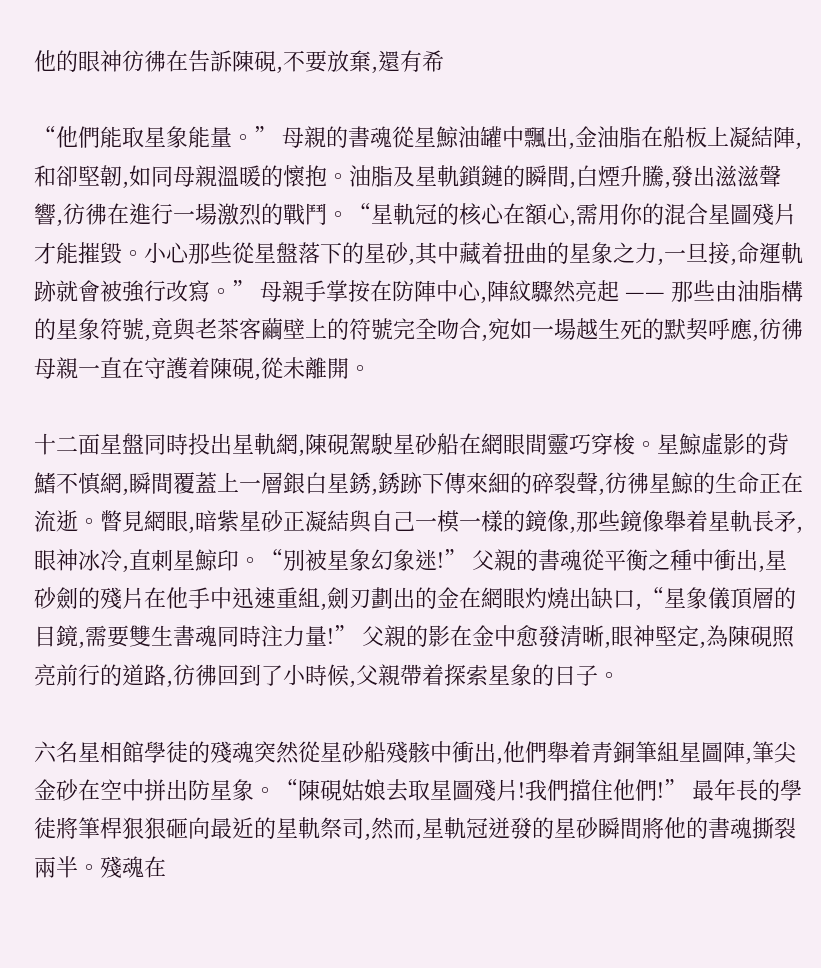他的眼神彷彿在告訴陳硯,不要放棄,還有希

“他們能取星象能量。” 母親的書魂從星鯨油罐中飄出,金油脂在船板上凝結陣,和卻堅韌,如同母親溫暖的懷抱。油脂及星軌鎖鏈的瞬間,白煙升騰,發出滋滋聲響,彷彿在進行一場激烈的戰鬥。“星軌冠的核心在額心,需用你的混合星圖殘片才能摧毀。小心那些從星盤落下的星砂,其中藏着扭曲的星象之力,一旦接,命運軌跡就會被強行改寫。” 母親手掌按在防陣中心,陣紋驟然亮起 —— 那些由油脂構的星象符號,竟與老茶客繭壁上的符號完全吻合,宛如一場越生死的默契呼應,彷彿母親一直在守護着陳硯,從未離開。

十二面星盤同時投出星軌網,陳硯駕駛星砂船在網眼間靈巧穿梭。星鯨虛影的背鰭不慎網,瞬間覆蓋上一層銀白星銹,銹跡下傳來細的碎裂聲,彷彿星鯨的生命正在流逝。瞥見網眼,暗紫星砂正凝結與自己一模一樣的鏡像,那些鏡像舉着星軌長矛,眼神冰冷,直刺星鯨印。“別被星象幻象迷!” 父親的書魂從平衡之種中衝出,星砂劍的殘片在他手中迅速重組,劍刃劃出的金在網眼灼燒出缺口,“星象儀頂層的目鏡,需要雙生書魂同時注力量!” 父親的影在金中愈發清晰,眼神堅定,為陳硯照亮前行的道路,彷彿回到了小時候,父親帶着探索星象的日子。

六名星相館學徒的殘魂突然從星砂船殘骸中衝出,他們舉着青銅筆組星圖陣,筆尖金砂在空中拼出防星象。“陳硯姑娘去取星圖殘片!我們擋住他們!” 最年長的學徒將筆桿狠狠砸向最近的星軌祭司,然而,星軌冠迸發的星砂瞬間將他的書魂撕裂兩半。殘魂在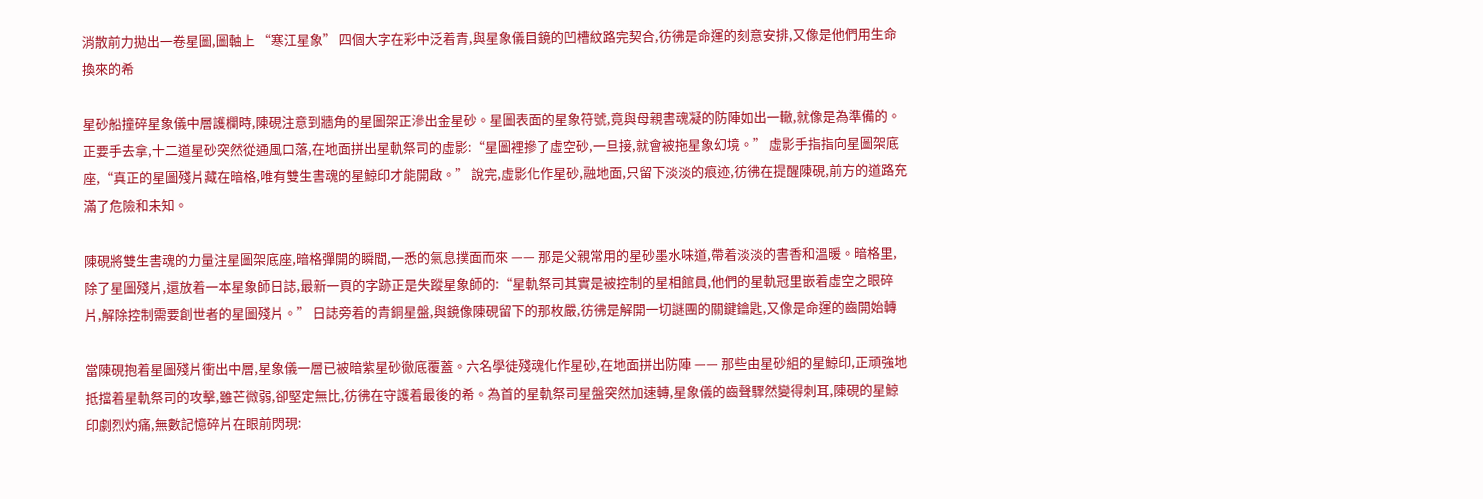消散前力拋出一卷星圖,圖軸上 “寒江星象” 四個大字在彩中泛着青,與星象儀目鏡的凹槽紋路完契合,彷彿是命運的刻意安排,又像是他們用生命換來的希

星砂船撞碎星象儀中層護欄時,陳硯注意到牆角的星圖架正滲出金星砂。星圖表面的星象符號,竟與母親書魂凝的防陣如出一轍,就像是為準備的。正要手去拿,十二道星砂突然從通風口落,在地面拼出星軌祭司的虛影:“星圖裡摻了虛空砂,一旦接,就會被拖星象幻境。” 虛影手指指向星圖架底座,“真正的星圖殘片藏在暗格,唯有雙生書魂的星鯨印才能開啟。” 說完,虛影化作星砂,融地面,只留下淡淡的痕迹,彷彿在提醒陳硯,前方的道路充滿了危險和未知。

陳硯將雙生書魂的力量注星圖架底座,暗格彈開的瞬間,一悉的氣息撲面而來 —— 那是父親常用的星砂墨水味道,帶着淡淡的書香和溫暖。暗格里,除了星圖殘片,還放着一本星象師日誌,最新一頁的字跡正是失蹤星象師的:“星軌祭司其實是被控制的星相館員,他們的星軌冠里嵌着虛空之眼碎片,解除控制需要創世者的星圖殘片。” 日誌旁着的青銅星盤,與鏡像陳硯留下的那枚嚴,彷彿是解開一切謎團的關鍵鑰匙,又像是命運的齒開始轉

當陳硯抱着星圖殘片衝出中層,星象儀一層已被暗紫星砂徹底覆蓋。六名學徒殘魂化作星砂,在地面拼出防陣 —— 那些由星砂組的星鯨印,正頑強地抵擋着星軌祭司的攻擊,雖芒微弱,卻堅定無比,彷彿在守護着最後的希。為首的星軌祭司星盤突然加速轉,星象儀的齒聲驟然變得刺耳,陳硯的星鯨印劇烈灼痛,無數記憶碎片在眼前閃現: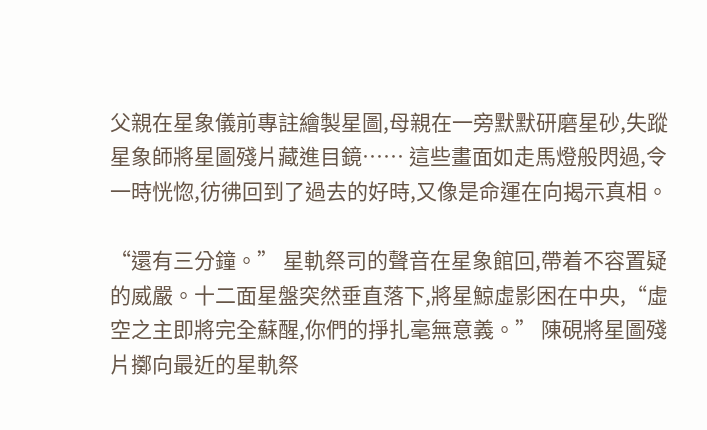父親在星象儀前專註繪製星圖,母親在一旁默默研磨星砂,失蹤星象師將星圖殘片藏進目鏡…… 這些畫面如走馬燈般閃過,令一時恍惚,彷彿回到了過去的好時,又像是命運在向揭示真相。

“還有三分鐘。” 星軌祭司的聲音在星象館回,帶着不容置疑的威嚴。十二面星盤突然垂直落下,將星鯨虛影困在中央,“虛空之主即將完全蘇醒,你們的掙扎毫無意義。” 陳硯將星圖殘片擲向最近的星軌祭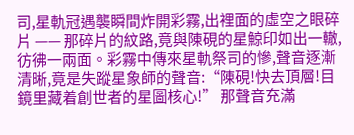司,星軌冠遇襲瞬間炸開彩霧,出裡面的虛空之眼碎片 —— 那碎片的紋路,竟與陳硯的星鯨印如出一轍,彷彿一兩面。彩霧中傳來星軌祭司的慘,聲音逐漸清晰,竟是失蹤星象師的聲音:“陳硯!快去頂層!目鏡里藏着創世者的星圖核心!” 那聲音充滿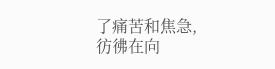了痛苦和焦急,彷彿在向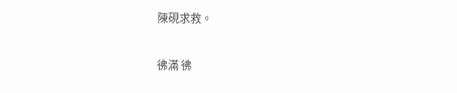陳硯求救。

彿滿 彿